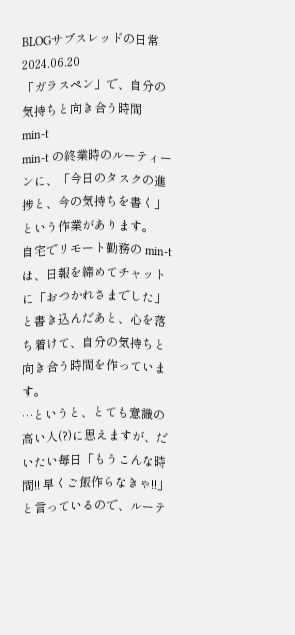BLOGサブスレッドの日常
2024.06.20
「ガラスペン」で、自分の気持ちと向き合う時間
min-t
min-t の終業時のルーティーンに、「今日のタスクの進捗と、今の気持ちを書く」という作業があります。
自宅でリモート勤務の min-t は、日報を締めてチャットに「おつかれさまでした」と書き込んだあと、心を落ち着けて、自分の気持ちと向き合う時間を作っています。
…というと、とても意識の高い人(?)に思えますが、だいたい毎日「もうこんな時間!! 早くご飯作らなきゃ!!」と言っているので、ルーテ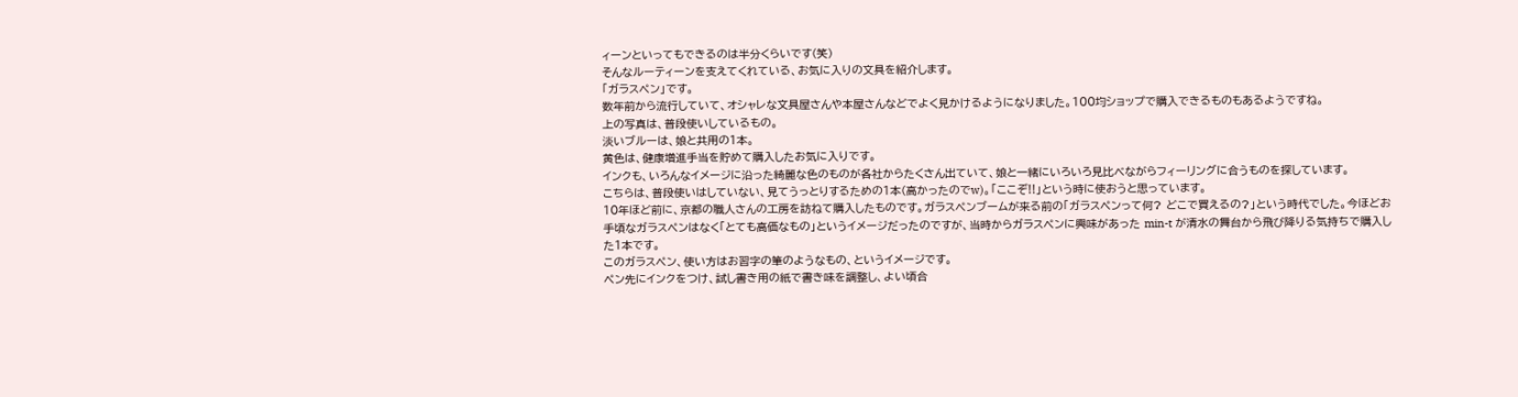ィーンといってもできるのは半分くらいです(笑)
そんなルーティーンを支えてくれている、お気に入りの文具を紹介します。
「ガラスペン」です。
数年前から流行していて、オシャレな文具屋さんや本屋さんなどでよく見かけるようになりました。100均ショップで購入できるものもあるようですね。
上の写真は、普段使いしているもの。
淡いブルーは、娘と共用の1本。
黄色は、健康増進手当を貯めて購入したお気に入りです。
インクも、いろんなイメージに沿った綺麗な色のものが各社からたくさん出ていて、娘と一緒にいろいろ見比べながらフィーリングに合うものを探しています。
こちらは、普段使いはしていない、見てうっとりするための1本(高かったのでw)。「ここぞ!!」という時に使おうと思っています。
10年ほど前に、京都の職人さんの工房を訪ねて購入したものです。ガラスペンブームが来る前の「ガラスペンって何? どこで買えるの?」という時代でした。今ほどお手頃なガラスペンはなく「とても高価なもの」というイメージだったのですが、当時からガラスペンに興味があった min-t が清水の舞台から飛び降りる気持ちで購入した1本です。
このガラスペン、使い方はお習字の筆のようなもの、というイメージです。
ペン先にインクをつけ、試し書き用の紙で書き味を調整し、よい頃合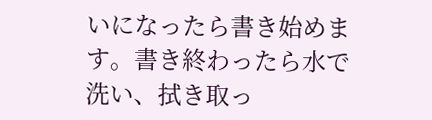いになったら書き始めます。書き終わったら水で洗い、拭き取っ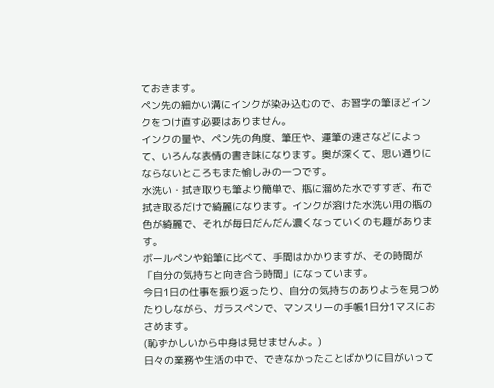ておきます。
ペン先の細かい溝にインクが染み込むので、お習字の筆ほどインクをつけ直す必要はありません。
インクの量や、ペン先の角度、筆圧や、運筆の速さなどによって、いろんな表情の書き味になります。奥が深くて、思い通りにならないところもまた愉しみの一つです。
水洗い・拭き取りも筆より簡単で、瓶に溜めた水ですすぎ、布で拭き取るだけで綺麗になります。インクが溶けた水洗い用の瓶の色が綺麗で、それが毎日だんだん濃くなっていくのも趣があります。
ボールペンや鉛筆に比べて、手間はかかりますが、その時間が「自分の気持ちと向き合う時間」になっています。
今日1日の仕事を振り返ったり、自分の気持ちのありようを見つめたりしながら、ガラスペンで、マンスリーの手帳1日分1マスにおさめます。
(恥ずかしいから中身は見せませんよ。)
日々の業務や生活の中で、できなかったことばかりに目がいって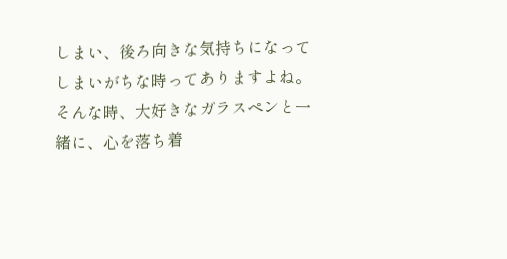しまい、後ろ向きな気持ちになってしまいがちな時ってありますよね。
そんな時、大好きなガラスペンと一緒に、心を落ち着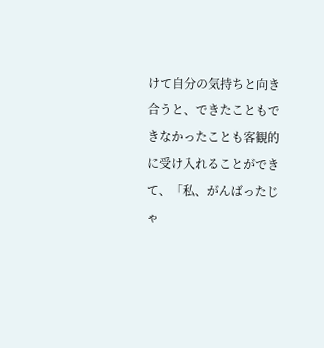けて自分の気持ちと向き合うと、できたこともできなかったことも客観的に受け入れることができて、「私、がんばったじゃ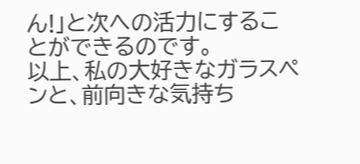ん!」と次への活力にすることができるのです。
以上、私の大好きなガラスペンと、前向きな気持ち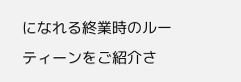になれる終業時のルーティーンをご紹介さ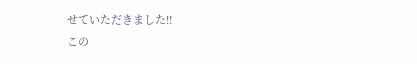せていただきました!!
この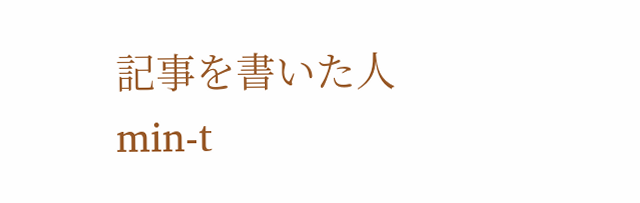記事を書いた人
min-t